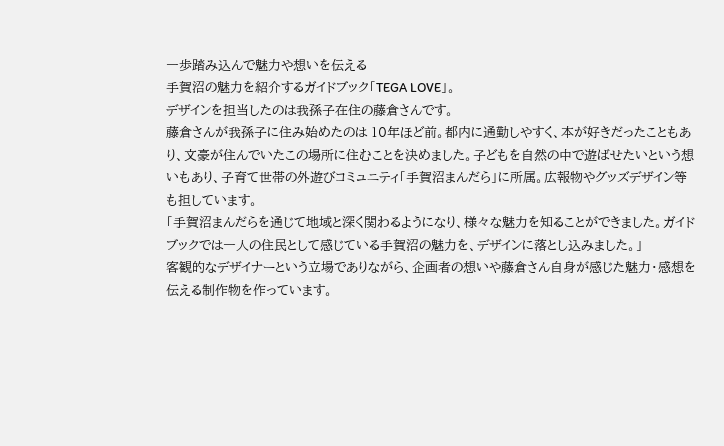一歩踏み込んで魅力や想いを伝える
手賀沼の魅力を紹介するガイドブック「TEGA LOVE」。
デザインを担当したのは我孫子在住の藤倉さんです。
藤倉さんが我孫子に住み始めたのは 10年ほど前。都内に通勤しやすく、本が好きだったこともあり、文豪が住んでいたこの場所に住むことを決めました。子どもを自然の中で遊ばせたいという想いもあり、子育て世帯の外遊びコミュニティ「手賀沼まんだら」に所属。広報物やグッズデザイン等も担しています。
「手賀沼まんだらを通じて地域と深く関わるようになり、様々な魅力を知ることができました。ガイドブックでは一人の住民として感じている手賀沼の魅力を、デザインに落とし込みました。」
客観的なデザイナーという立場でありながら、企画者の想いや藤倉さん自身が感じた魅力・感想を伝える制作物を作っています。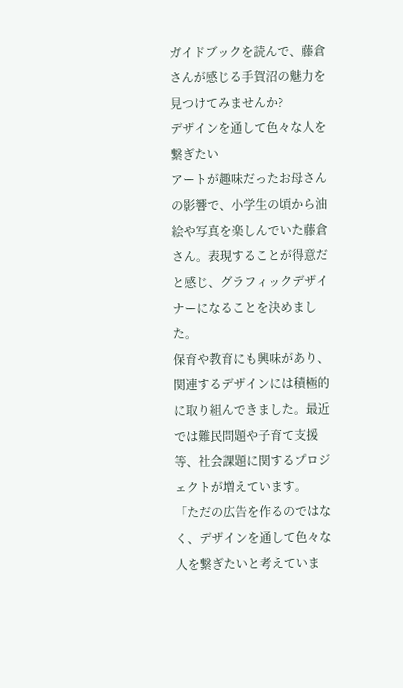ガイドブックを読んで、藤倉さんが感じる手賀沼の魅力を見つけてみませんか?
デザインを通して色々な人を繋ぎたい
アートが趣味だったお母さんの影響で、小学生の頃から油絵や写真を楽しんでいた藤倉さん。表現することが得意だと感じ、グラフィックデザイナーになることを決めました。
保育や教育にも興味があり、関連するデザインには積極的に取り組んできました。最近では難民問題や子育て支援等、社会課題に関するプロジェクトが増えています。
「ただの広告を作るのではなく、デザインを通して色々な人を繋ぎたいと考えていま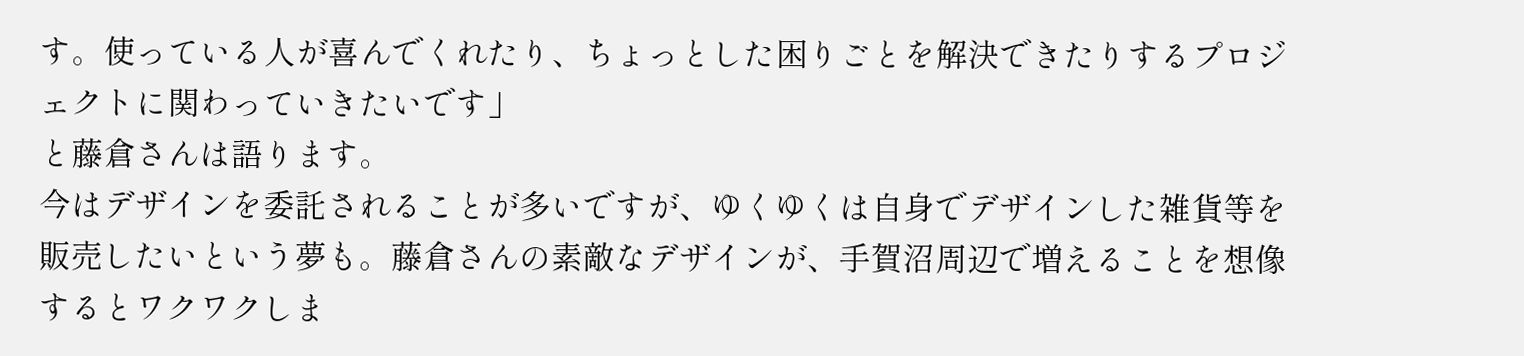す。使っている人が喜んでくれたり、ちょっとした困りごとを解決できたりするプロジェクトに関わっていきたいです」
と藤倉さんは語ります。
今はデザインを委託されることが多いですが、ゆくゆくは自身でデザインした雑貨等を販売したいという夢も。藤倉さんの素敵なデザインが、手賀沼周辺で増えることを想像するとワクワクしま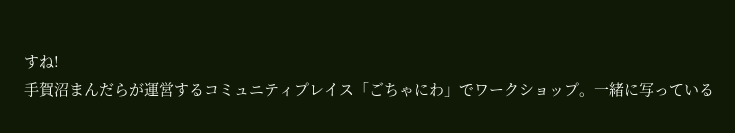すね!
手賀沼まんだらが運営するコミュニティプレイス「ごちゃにわ」でワークショップ。一緒に写っている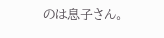のは息子さん。